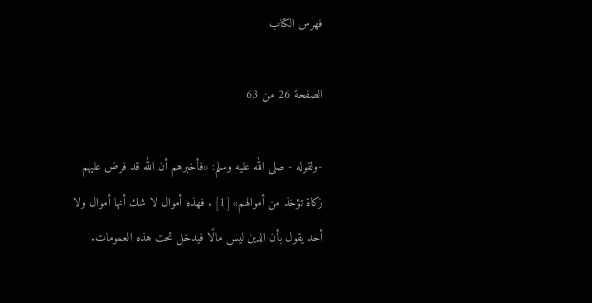فهرس الكتاب

الصفحة 26 من 63

-ولقوله - صلى الله عليه وسلم: «فأخبرهم أن الله قد فرض عليهم زكاة تؤخذ من أموالهم» [1] . فهذه أموال لا شك أنها أموال ولا أحد يقول بأن الدين ليس مالًا فيدخل تحت هذه العمومات.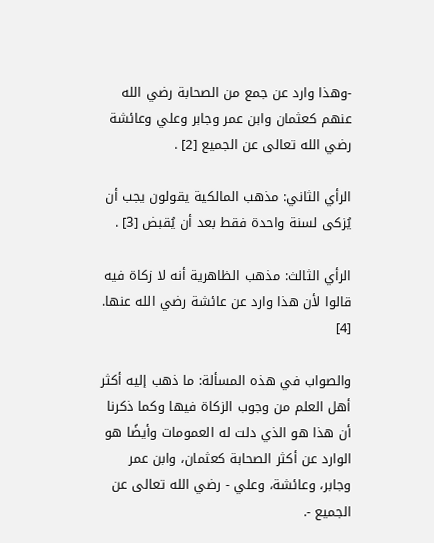-وهذا وارد عن جمع من الصحابة رضي الله عنهم كعثمان وابن عمر وجابر وعلي وعائشة رضي الله تعالى عن الجميع [2] .

الرأي الثاني: مذهب المالكية يقولون يجب أن يُزكى لسنة واحدة فقط بعد أن يُقبض [3] .

الرأي الثالث: مذهب الظاهرية أنه لا زكاة فيه قالوا لأن هذا وارد عن عائشة رضي الله عنها. [4]

والصواب في هذه المسألة: ما ذهب إليه أكثر أهل العلم من وجوب الزكاة فيها وكما ذكرنا أن هذا هو الذي دلت له العمومات وأيضًا هو الوارد عن أكثر الصحابة كعثمان، وابن عمر وجابر، وعائشة، وعلي - رضي الله تعالى عن الجميع -.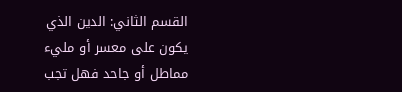القسم الثاني: الدين الذي يكون على معسر أو مليء مماطل أو جاحد فهل تجب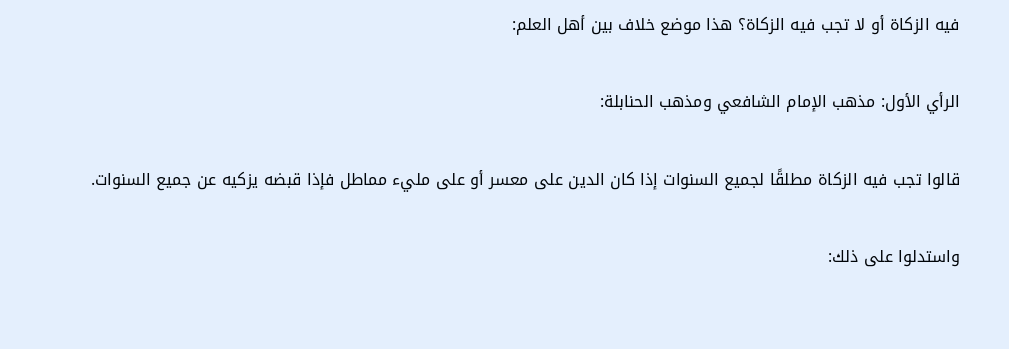فيه الزكاة أو لا تجب فيه الزكاة؟ هذا موضع خلاف بين أهل العلم:

الرأي الأول: مذهب الإمام الشافعي ومذهب الحنابلة:

قالوا تجب فيه الزكاة مطلقًا لجميع السنوات إذا كان الدين على معسر أو على مليء مماطل فإذا قبضه يزكيه عن جميع السنوات.

واستدلوا على ذلك: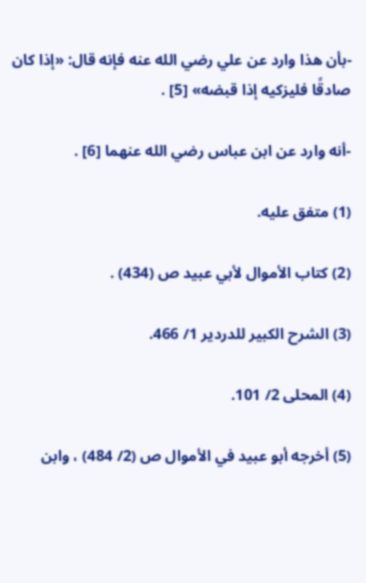-بأن هذا وارد عن علي رضي الله عنه فإنه قال: «إذا كان صادقًا فليزكيه إذا قبضه» [5] .

-أنه وارد عن ابن عباس رضي الله عنهما [6] .

(1) متفق عليه.

(2) كتاب الأموال لأبي عبيد ص (434) .

(3) الشرح الكبير للدردير 1/ 466.

(4) المحلى 2/ 101.

(5) أخرجه أبو عبيد في الأموال ص (2/ 484) ، وابن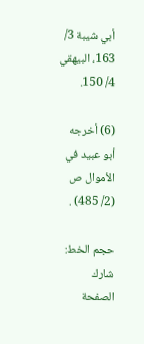أبي شيبة 3/ 163، البيهقي 4/ 150.

(6) أخرجه أبو عبيد في الأموال ص (2/ 485) .

حجم الخط:
شارك الصفحة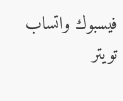فيسبوك واتساب تويتر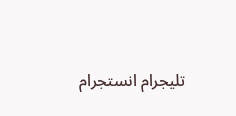تليجرام انستجرام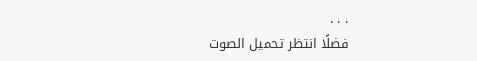. . .
فضلًا انتظر تحميل الصوت